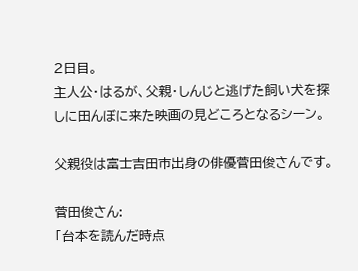2日目。
主人公・はるが、父親・しんじと逃げた飼い犬を探しに田んぼに来た映画の見どころとなるシーン。

父親役は富士吉田市出身の俳優菅田俊さんです。

菅田俊さん:
「台本を読んだ時点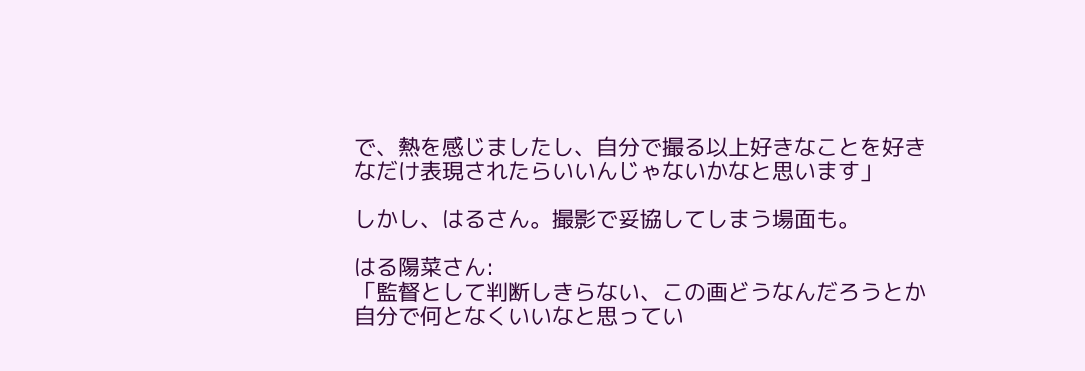で、熱を感じましたし、自分で撮る以上好きなことを好きなだけ表現されたらいいんじゃないかなと思います」

しかし、はるさん。撮影で妥協してしまう場面も。

はる陽菜さん:
「監督として判断しきらない、この画どうなんだろうとか自分で何となくいいなと思ってい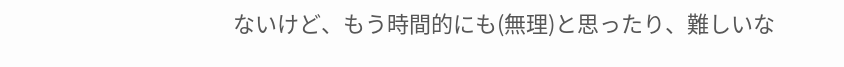ないけど、もう時間的にも(無理)と思ったり、難しいな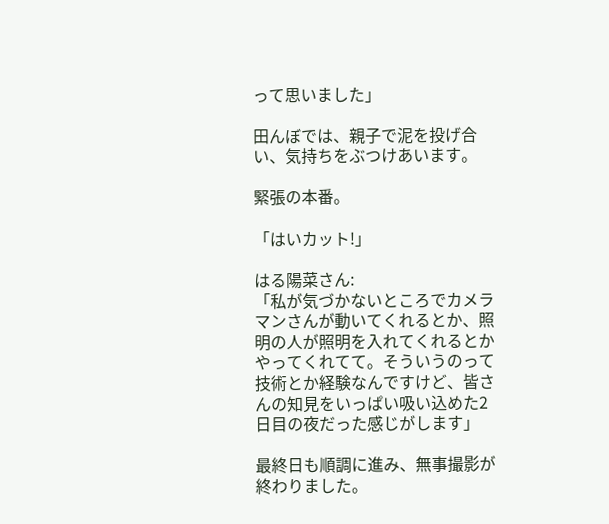って思いました」

田んぼでは、親子で泥を投げ合い、気持ちをぶつけあいます。

緊張の本番。

「はいカット!」

はる陽菜さん:
「私が気づかないところでカメラマンさんが動いてくれるとか、照明の人が照明を入れてくれるとかやってくれてて。そういうのって技術とか経験なんですけど、皆さんの知見をいっぱい吸い込めた2日目の夜だった感じがします」

最終日も順調に進み、無事撮影が終わりました。